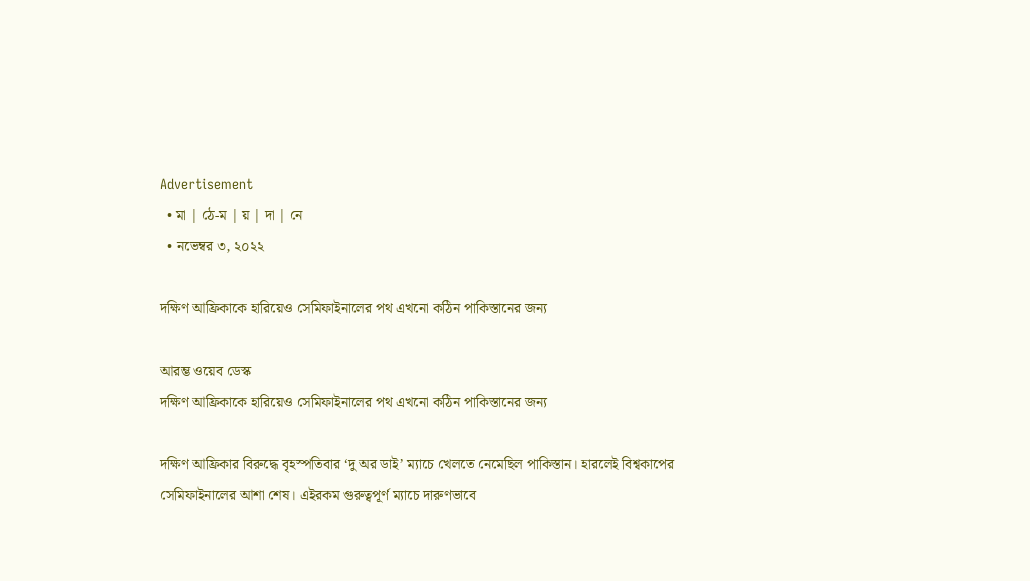Advertisement
  • মা | ঠে-ম | য় | দা | নে
  • নভেম্বর ৩, ২০২২

দক্ষিণ আফ্রিকাকে হারিয়েও সেমিফাইনালের পথ এখনো কঠিন পাকিস্তানের জন্য

আরম্ভ ওয়েব ডেস্ক
দক্ষিণ আফ্রিকাকে হারিয়েও সেমিফাইনালের পথ এখনো কঠিন পাকিস্তানের জন্য

দক্ষিণ আফ্রিকার বিরুদ্ধে বৃহস্পতিবার ‘দু অর ডাই’ ম্যাচে খেলতে নেমেছিল পাকিস্তান। হারলেই বিশ্বকাপের সেমিফাইনালের আশা শেষ। এইরকম গুরুত্বপূর্ণ ম্যাচে দারুণভাবে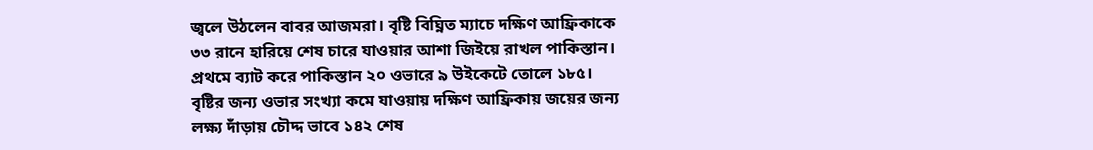জ্বলে উঠলেন বাবর আজমরা। বৃষ্টি বিঘ্নিত ম্যাচে দক্ষিণ আফ্রিকাকে ৩৩ রানে হারিয়ে শেষ চারে যাওয়ার আশা জিইয়ে রাখল পাকিস্তান। প্রথমে ব্যাট করে পাকিস্তান ২০ ওভারে ৯ উইকেটে তোলে ১৮৫। বৃষ্টির জন্য ওভার সংখ্যা কমে যাওয়ায় দক্ষিণ আফ্রিকায় জয়ের জন্য লক্ষ্য দাঁড়ায় চৌদ্দ ভাবে ১৪২ শেষ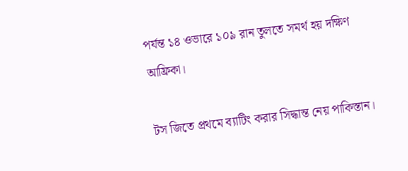পর্যন্ত ১৪ ওভারে ১০৯ রান তুলতে সমর্থ হয় দক্ষিণ আফ্রিকা।

টস জিতে প্রথমে ব্যাটিং করার সিদ্ধান্ত নেয় পাকিস্তান।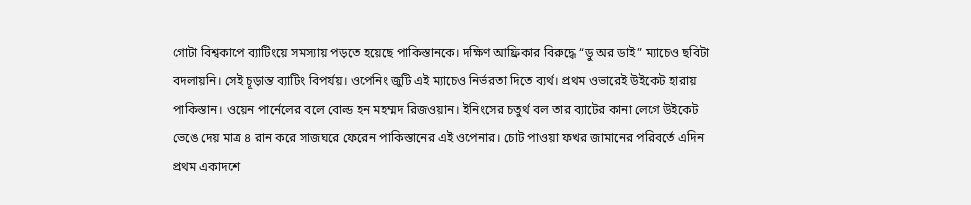গোটা বিশ্বকাপে ব্যাটিংয়ে সমস্যায় পড়তে হয়েছে পাকিস্তানকে। দক্ষিণ আফ্রিকার বিরুদ্ধে “ডু অর ডাই” ম্যাচেও ছবিটা বদলায়নি। সেই চূড়ান্ত ব্যাটিং বিপর্যয়। ওপেনিং জুটি এই ম্যাচেও নির্ভরতা দিতে ব্যর্থ। প্রথম ওভারেই উইকেট হারায় পাকিস্তান। ওয়েন পার্নেলের বলে বোল্ড হন মহম্মদ রিজওয়ান। ইনিংসের চতুর্থ বল তার ব্যাটের কানা লেগে উইকেট ভেঙে দেয় মাত্র ৪ রান করে সাজঘরে ফেরেন পাকিস্তানের এই ওপেনার। চোট পাওয়া ফখর জামানের পরিবর্তে এদিন প্রথম একাদশে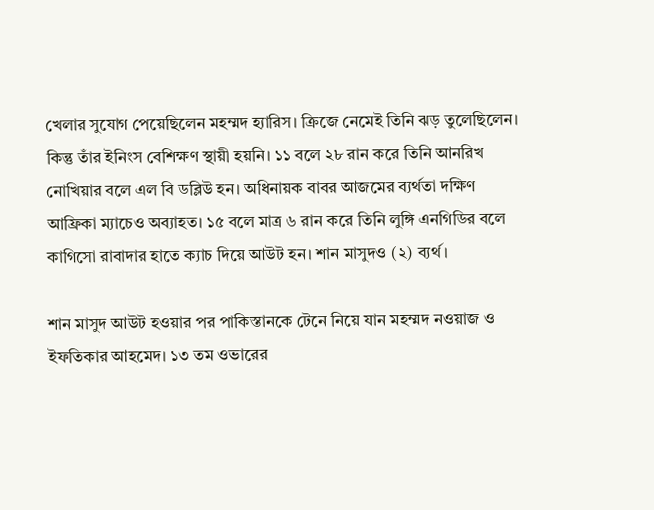খেলার সুযোগ পেয়েছিলেন মহম্মদ হ্যারিস। ক্রিজে নেমেই তিনি ঝড় তুলেছিলেন। কিন্তু তাঁর ইনিংস বেশিক্ষণ স্থায়ী হয়নি। ১১ বলে ২৮ রান করে তিনি আনরিখ নোখিয়ার বলে এল বি ডব্লিউ হন। অধিনায়ক বাবর আজমের ব্যর্থতা দক্ষিণ আফ্রিকা ম্যাচেও অব্যাহত। ১৫ বলে মাত্র ৬ রান করে তিনি লুঙ্গি এনগিডির বলে কাগিসো রাবাদার হাতে ক্যাচ দিয়ে আউট হন। শান মাসুদও (২) ব্যর্থ।

শান মাসুদ আউট হওয়ার পর পাকিস্তানকে টেনে নিয়ে যান মহম্মদ নওয়াজ ও ইফতিকার আহমেদ। ১৩ তম ওভারের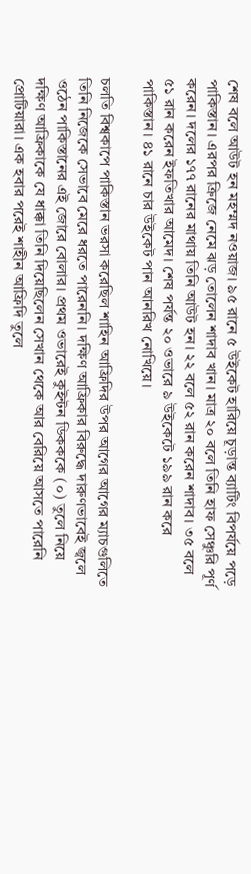শেষ বলে আউট হন মহম্মদ নওয়াজ। ৯৫ রানে ৫ উইকেট হারিয়ে চূড়ান্ত ব্যাটিং বিপর্যয়ে পড়ে পাকিস্তান। এরপর ক্রিজে নেমে ঝড় তোলেন শাদাব খান। মাত্র ২০ বলে তিনি হাফ সেঞ্চুরি পূর্ণ করেন। দলের ১৭৭ রানের মাথায় তিনি আউট হন। ২২ বলে ৫২ রান করেন শাদাব। ৩৫ বলে ৫১ রান করেন ইফতিখার আমেদ। শেষ পর্যন্ত ২০ ওভারে ৯ উইকেটে ১৯৯ রান করে পাকিস্তান। ৪১ রানে চার উইকেট পান আনরিখ নোখিয়ে।

চলতি বিশ্বকাপে পাকিস্তান ভরসা করেছিল শাহিন আফ্রিদির উপর আগের আগের ম্যাচগুলিতে তিনি নিজেকে সেভাবে মেরে ধরতে পারেননি। দক্ষিণ আফ্রিকার বিরুদ্ধে দারুণভাবেই জ্বলে ওঠেন পাকিস্তানের এই জোরে বোলার। প্রথম ওভারেই কুইন্টন ডিকককে (০) তুলে নিয়ে দক্ষিণ আফ্রিকাকে যে ধাক্কা তিনি দিয়েছিলেন সেখান থেকে আর বেরিয়ে আসতে পারেনি প্রোটিয়ারা। এক হবার পরেই শাহীন আফ্রিদি তুলে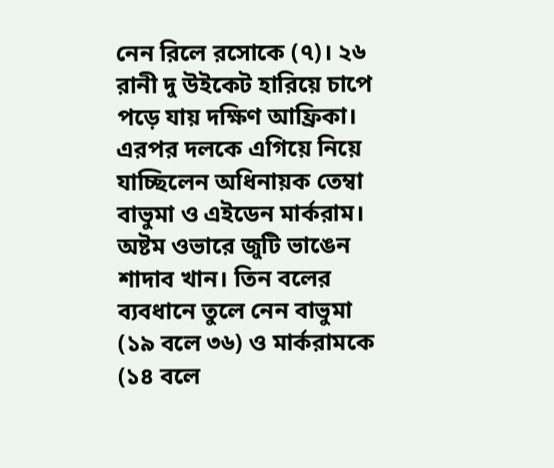নেন রিলে রসোকে (৭)। ২৬ রানী দু উইকেট হারিয়ে চাপে পড়ে যায় দক্ষিণ আফ্রিকা। এরপর দলকে এগিয়ে নিয়ে যাচ্ছিলেন অধিনায়ক তেম্বা বাভুমা ও এইডেন মার্করাম। অষ্টম ওভারে জুটি ভাঙেন শাদাব খান। তিন বলের ব্যবধানে তুলে নেন বাভুমা (১৯ বলে ৩৬) ও মার্করামকে (১৪ বলে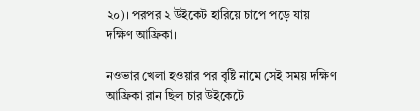২০)। পরপর ২ উইকেট হারিয়ে চাপে পড়ে যায় দক্ষিণ আফ্রিকা।

নওভার খেলা হওয়ার পর বৃষ্টি নামে সেই সময় দক্ষিণ আফ্রিকা রান ছিল চার উইকেটে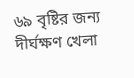৬৯ বৃষ্টির জন্য দীর্ঘক্ষণ খেলা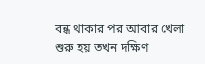বন্ধ থাকার পর আবার খেলা শুরু হয় তখন দক্ষিণ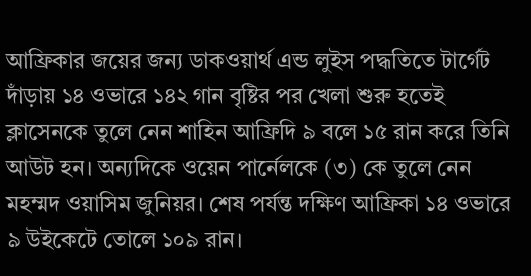আফ্রিকার জয়ের জন্য ডাকওয়ার্থ এন্ড লুইস পদ্ধতিতে টার্গেট দাঁড়ায় ১৪ ওভারে ১৪২ গান বৃষ্টির পর খেলা শুরু হতেই ক্লাসেনকে তুলে নেন শাহিন আফ্রিদি ৯ বলে ১৫ রান করে তিনি আউট হন। অন্যদিকে ওয়েন পার্নেলকে (৩) কে তুলে নেন মহম্মদ ওয়াসিম জুনিয়র। শেষ পর্যন্ত দক্ষিণ আফ্রিকা ১৪ ওভারে ৯ উইকেটে তোলে ১০৯ রান।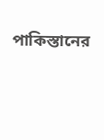পাকিস্তানের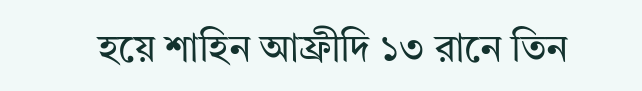হয়ে শাহিন আফ্রীদি ১৩ রানে তিন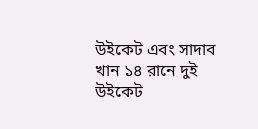উইকেট এবং সাদাব খান ১৪ রানে দুই উইকেট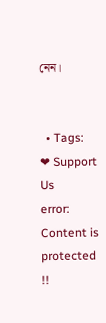নেন।


  • Tags:
❤ Support Us
error: Content is protected !!